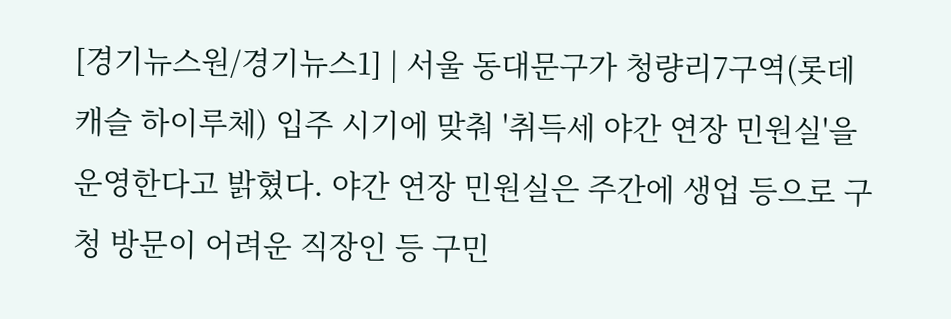[경기뉴스원/경기뉴스1] | 서울 동대문구가 청량리7구역(롯데캐슬 하이루체) 입주 시기에 맞춰 '취득세 야간 연장 민원실'을 운영한다고 밝혔다. 야간 연장 민원실은 주간에 생업 등으로 구청 방문이 어려운 직장인 등 구민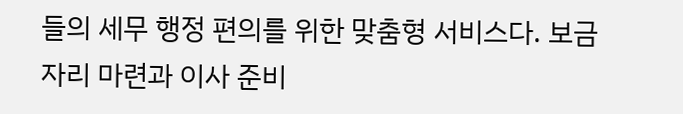들의 세무 행정 편의를 위한 맞춤형 서비스다. 보금자리 마련과 이사 준비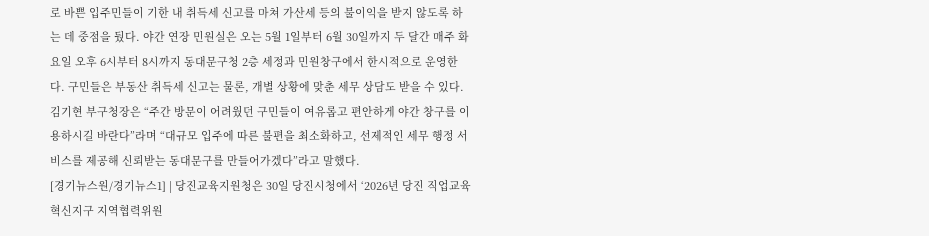로 바쁜 입주민들이 기한 내 취득세 신고를 마쳐 가산세 등의 불이익을 받지 않도록 하는 데 중점을 뒀다. 야간 연장 민원실은 오는 5월 1일부터 6월 30일까지 두 달간 매주 화요일 오후 6시부터 8시까지 동대문구청 2층 세정과 민원창구에서 한시적으로 운영한다. 구민들은 부동산 취득세 신고는 물론, 개별 상황에 맞춘 세무 상담도 받을 수 있다. 김기현 부구청장은 “주간 방문이 어려웠던 구민들이 여유롭고 편안하게 야간 창구를 이용하시길 바란다”라며 “대규모 입주에 따른 불편을 최소화하고, 선제적인 세무 행정 서비스를 제공해 신뢰받는 동대문구를 만들어가겠다”라고 말했다.
[경기뉴스원/경기뉴스1] | 당진교육지원청은 30일 당진시청에서 ‘2026년 당진 직업교육 혁신지구 지역협력위원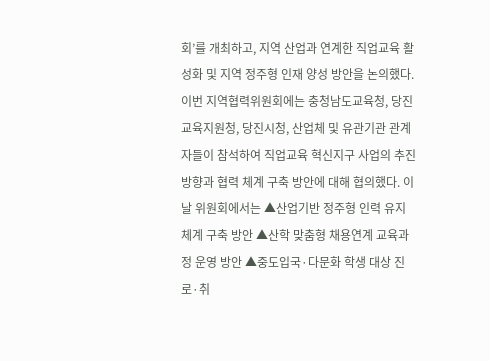회’를 개최하고, 지역 산업과 연계한 직업교육 활성화 및 지역 정주형 인재 양성 방안을 논의했다. 이번 지역협력위원회에는 충청남도교육청, 당진교육지원청, 당진시청, 산업체 및 유관기관 관계자들이 참석하여 직업교육 혁신지구 사업의 추진 방향과 협력 체계 구축 방안에 대해 협의했다. 이날 위원회에서는 ▲산업기반 정주형 인력 유지 체계 구축 방안 ▲산학 맞춤형 채용연계 교육과정 운영 방안 ▲중도입국·다문화 학생 대상 진로·취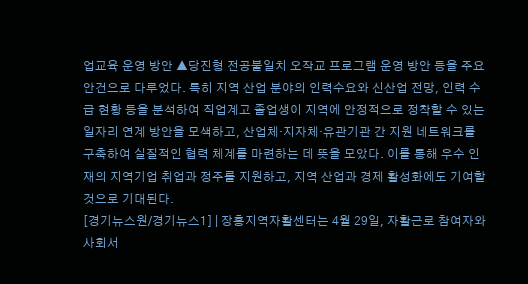업교육 운영 방안 ▲당진형 전공불일치 오작교 프로그램 운영 방안 등을 주요 안건으로 다루었다. 특히 지역 산업 분야의 인력수요와 신산업 전망, 인력 수급 현황 등을 분석하여 직업계고 졸업생이 지역에 안정적으로 정착할 수 있는 일자리 연계 방안을 모색하고, 산업체·지자체·유관기관 간 지원 네트워크를 구축하여 실질적인 협력 체계를 마련하는 데 뜻을 모았다. 이를 통해 우수 인재의 지역기업 취업과 정주를 지원하고, 지역 산업과 경제 활성화에도 기여할 것으로 기대된다.
[경기뉴스원/경기뉴스1] | 장흥지역자활센터는 4월 29일, 자활근로 참여자와 사회서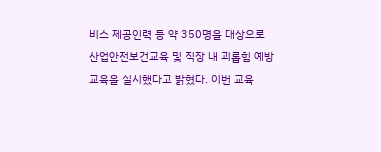비스 제공인력 등 약 350명을 대상으로 산업안전보건교육 및 직장 내 괴롭힘 예방교육을 실시했다고 밝혔다. 이번 교육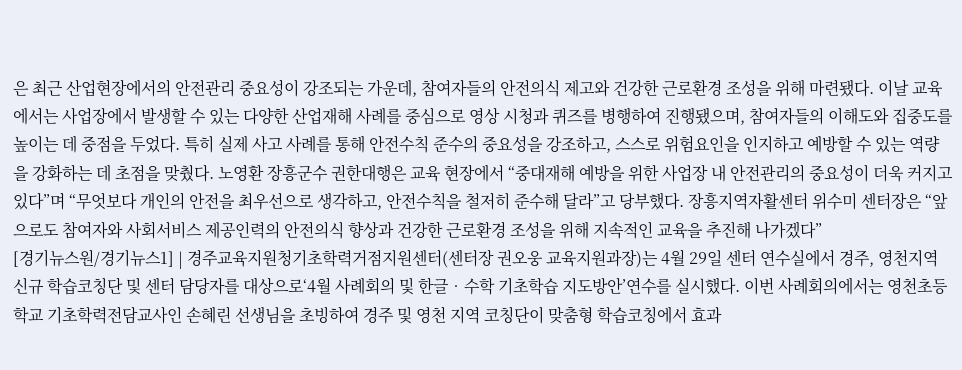은 최근 산업현장에서의 안전관리 중요성이 강조되는 가운데, 참여자들의 안전의식 제고와 건강한 근로환경 조성을 위해 마련됐다. 이날 교육에서는 사업장에서 발생할 수 있는 다양한 산업재해 사례를 중심으로 영상 시청과 퀴즈를 병행하여 진행됐으며, 참여자들의 이해도와 집중도를 높이는 데 중점을 두었다. 특히 실제 사고 사례를 통해 안전수칙 준수의 중요성을 강조하고, 스스로 위험요인을 인지하고 예방할 수 있는 역량을 강화하는 데 초점을 맞췄다. 노영환 장흥군수 권한대행은 교육 현장에서 “중대재해 예방을 위한 사업장 내 안전관리의 중요성이 더욱 커지고 있다”며 “무엇보다 개인의 안전을 최우선으로 생각하고, 안전수칙을 철저히 준수해 달라”고 당부했다. 장흥지역자활센터 위수미 센터장은 “앞으로도 참여자와 사회서비스 제공인력의 안전의식 향상과 건강한 근로환경 조성을 위해 지속적인 교육을 추진해 나가겠다”
[경기뉴스원/경기뉴스1] | 경주교육지원청기초학력거점지원센터(센터장 권오웅 교육지원과장)는 4월 29일 센터 연수실에서 경주, 영천지역 신규 학습코칭단 및 센터 담당자를 대상으로‘4월 사례회의 및 한글‧수학 기초학습 지도방안’연수를 실시했다. 이번 사례회의에서는 영천초등학교 기초학력전담교사인 손혜린 선생님을 초빙하여 경주 및 영천 지역 코칭단이 맞춤형 학습코칭에서 효과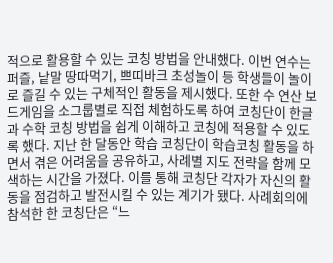적으로 활용할 수 있는 코칭 방법을 안내했다. 이번 연수는 퍼즐, 낱말 땅따먹기, 쁘띠바크 초성놀이 등 학생들이 놀이로 즐길 수 있는 구체적인 활동을 제시했다. 또한 수 연산 보드게임을 소그룹별로 직접 체험하도록 하여 코칭단이 한글과 수학 코칭 방법을 쉽게 이해하고 코칭에 적용할 수 있도록 했다. 지난 한 달동안 학습 코칭단이 학습코칭 활동을 하면서 겪은 어려움을 공유하고, 사례별 지도 전략을 함께 모색하는 시간을 가졌다. 이를 통해 코칭단 각자가 자신의 활동을 점검하고 발전시킬 수 있는 계기가 됐다. 사례회의에 참석한 한 코칭단은 “느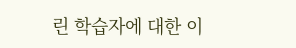린 학습자에 대한 이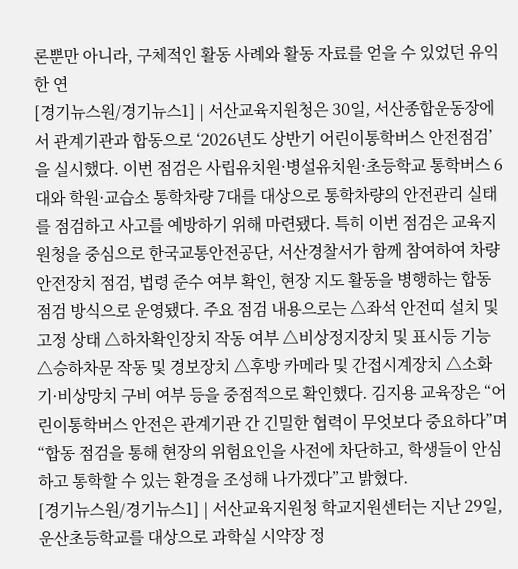론뿐만 아니라, 구체적인 활동 사례와 활동 자료를 얻을 수 있었던 유익한 연
[경기뉴스원/경기뉴스1] | 서산교육지원청은 30일, 서산종합운동장에서 관계기관과 합동으로 ‘2026년도 상반기 어린이통학버스 안전점검’을 실시했다. 이번 점검은 사립유치원·병설유치원·초등학교 통학버스 6대와 학원·교습소 통학차량 7대를 대상으로 통학차량의 안전관리 실태를 점검하고 사고를 예방하기 위해 마련됐다. 특히 이번 점검은 교육지원청을 중심으로 한국교통안전공단, 서산경찰서가 함께 참여하여 차량 안전장치 점검, 법령 준수 여부 확인, 현장 지도 활동을 병행하는 합동 점검 방식으로 운영됐다. 주요 점검 내용으로는 △좌석 안전띠 설치 및 고정 상태 △하차확인장치 작동 여부 △비상정지장치 및 표시등 기능 △승하차문 작동 및 경보장치 △후방 카메라 및 간접시계장치 △소화기·비상망치 구비 여부 등을 중점적으로 확인했다. 김지용 교육장은 “어린이통학버스 안전은 관계기관 간 긴밀한 협력이 무엇보다 중요하다”며 “합동 점검을 통해 현장의 위험요인을 사전에 차단하고, 학생들이 안심하고 통학할 수 있는 환경을 조성해 나가겠다”고 밝혔다.
[경기뉴스원/경기뉴스1] | 서산교육지원청 학교지원센터는 지난 29일, 운산초등학교를 대상으로 과학실 시약장 정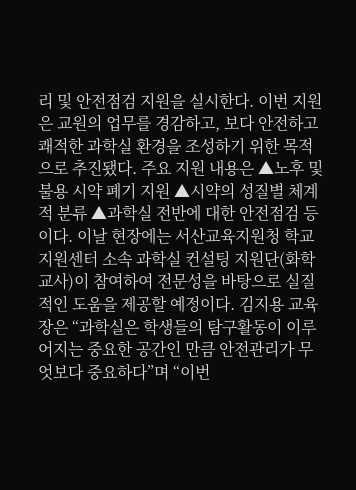리 및 안전점검 지원을 실시한다. 이번 지원은 교원의 업무를 경감하고, 보다 안전하고 쾌적한 과학실 환경을 조성하기 위한 목적으로 추진됐다. 주요 지원 내용은 ▲노후 및 불용 시약 폐기 지원 ▲시약의 성질별 체계적 분류 ▲과학실 전반에 대한 안전점검 등이다. 이날 현장에는 서산교육지원청 학교지원센터 소속 과학실 컨설팅 지원단(화학교사)이 참여하여 전문성을 바탕으로 실질적인 도움을 제공할 예정이다. 김지용 교육장은 “과학실은 학생들의 탐구활동이 이루어지는 중요한 공간인 만큼 안전관리가 무엇보다 중요하다”며 “이번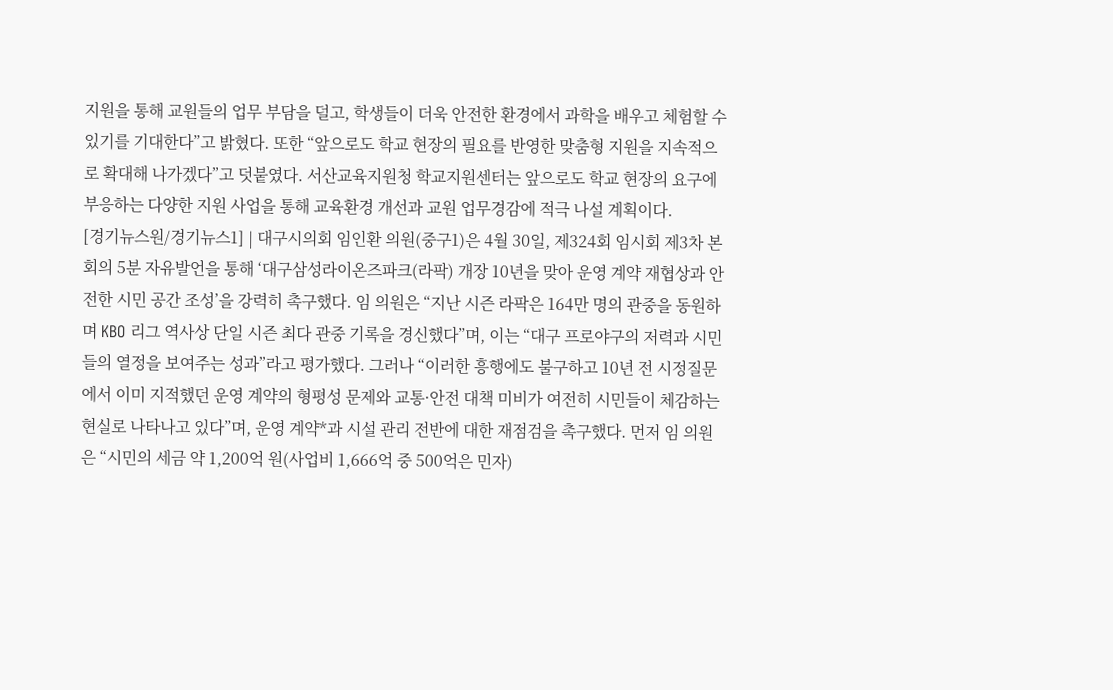지원을 통해 교원들의 업무 부담을 덜고, 학생들이 더욱 안전한 환경에서 과학을 배우고 체험할 수 있기를 기대한다”고 밝혔다. 또한 “앞으로도 학교 현장의 필요를 반영한 맞춤형 지원을 지속적으로 확대해 나가겠다”고 덧붙였다. 서산교육지원청 학교지원센터는 앞으로도 학교 현장의 요구에 부응하는 다양한 지원 사업을 통해 교육환경 개선과 교원 업무경감에 적극 나설 계획이다.
[경기뉴스원/경기뉴스1] | 대구시의회 임인환 의원(중구1)은 4월 30일, 제324회 임시회 제3차 본회의 5분 자유발언을 통해 ‘대구삼성라이온즈파크(라팍) 개장 10년을 맞아 운영 계약 재협상과 안전한 시민 공간 조성’을 강력히 촉구했다. 임 의원은 “지난 시즌 라팍은 164만 명의 관중을 동원하며 KBO 리그 역사상 단일 시즌 최다 관중 기록을 경신했다”며, 이는 “대구 프로야구의 저력과 시민들의 열정을 보여주는 성과”라고 평가했다. 그러나 “이러한 흥행에도 불구하고 10년 전 시정질문에서 이미 지적했던 운영 계약의 형평성 문제와 교통·안전 대책 미비가 여전히 시민들이 체감하는 현실로 나타나고 있다”며, 운영 계약*과 시설 관리 전반에 대한 재점검을 촉구했다. 먼저 임 의원은 “시민의 세금 약 1,200억 원(사업비 1,666억 중 500억은 민자)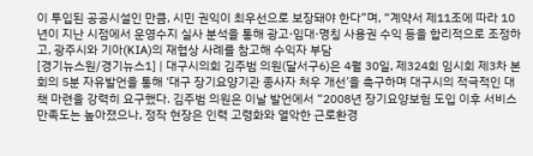이 투입된 공공시설인 만큼, 시민 권익이 최우선으로 보장돼야 한다”며, “계약서 제11조에 따라 10년이 지난 시점에서 운영수지 실사 분석을 통해 광고·임대·명칭 사용권 수익 등을 합리적으로 조정하고, 광주시와 기아(KIA)의 재협상 사례를 참고해 수익자 부담
[경기뉴스원/경기뉴스1] | 대구시의회 김주범 의원(달서구6)은 4월 30일, 제324회 임시회 제3차 본회의 5분 자유발언을 통해 ‘대구 장기요양기관 종사자 처우 개선’을 촉구하며 대구시의 적극적인 대책 마련을 강력히 요구했다. 김주범 의원은 이날 발언에서 “2008년 장기요양보험 도입 이후 서비스 만족도는 높아졌으나, 정작 현장은 인력 고령화와 열악한 근로환경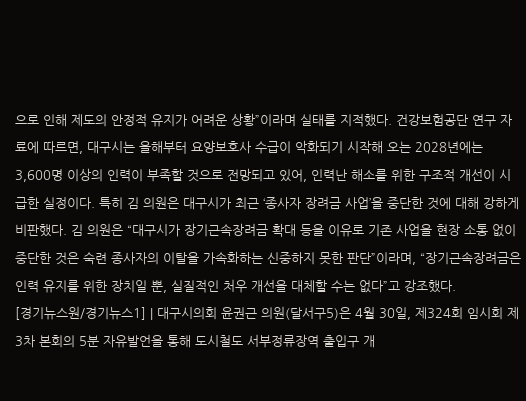으로 인해 제도의 안정적 유지가 어려운 상황”이라며 실태를 지적했다. 건강보험공단 연구 자료에 따르면, 대구시는 올해부터 요양보호사 수급이 악화되기 시작해 오는 2028년에는 3,600명 이상의 인력이 부족할 것으로 전망되고 있어, 인력난 해소를 위한 구조적 개선이 시급한 실정이다. 특히 김 의원은 대구시가 최근 ‘종사자 장려금 사업’을 중단한 것에 대해 강하게 비판했다. 김 의원은 “대구시가 장기근속장려금 확대 등을 이유로 기존 사업을 현장 소통 없이 중단한 것은 숙련 종사자의 이탈을 가속화하는 신중하지 못한 판단”이라며, “장기근속장려금은 인력 유지를 위한 장치일 뿐, 실질적인 처우 개선을 대체할 수는 없다”고 강조했다.
[경기뉴스원/경기뉴스1] | 대구시의회 윤권근 의원(달서구5)은 4월 30일, 제324회 임시회 제3차 본회의 5분 자유발언을 통해 도시철도 서부정류장역 출입구 개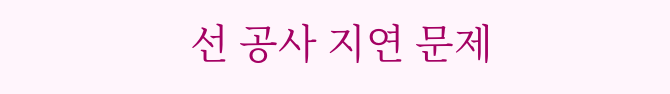선 공사 지연 문제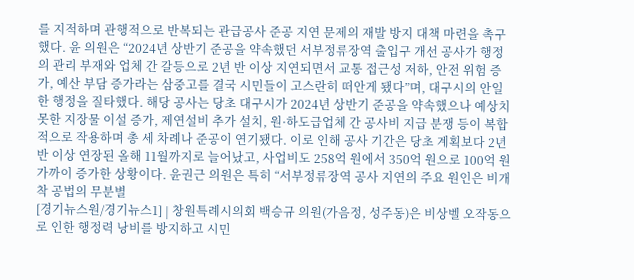를 지적하며 관행적으로 반복되는 관급공사 준공 지연 문제의 재발 방지 대책 마련을 촉구했다. 윤 의원은 “2024년 상반기 준공을 약속했던 서부정류장역 출입구 개선 공사가 행정의 관리 부재와 업체 간 갈등으로 2년 반 이상 지연되면서 교통 접근성 저하, 안전 위험 증가, 예산 부담 증가라는 삼중고를 결국 시민들이 고스란히 떠안게 됐다”며, 대구시의 안일한 행정을 질타했다. 해당 공사는 당초 대구시가 2024년 상반기 준공을 약속했으나 예상치 못한 지장물 이설 증가, 제연설비 추가 설치, 원·하도급업체 간 공사비 지급 분쟁 등이 복합적으로 작용하며 총 세 차례나 준공이 연기됐다. 이로 인해 공사 기간은 당초 계획보다 2년 반 이상 연장된 올해 11월까지로 늘어났고, 사업비도 258억 원에서 350억 원으로 100억 원 가까이 증가한 상황이다. 윤권근 의원은 특히 “서부정류장역 공사 지연의 주요 원인은 비개착 공법의 무분별
[경기뉴스원/경기뉴스1] | 창원특례시의회 백승규 의원(가음정, 성주동)은 비상벨 오작동으로 인한 행정력 낭비를 방지하고 시민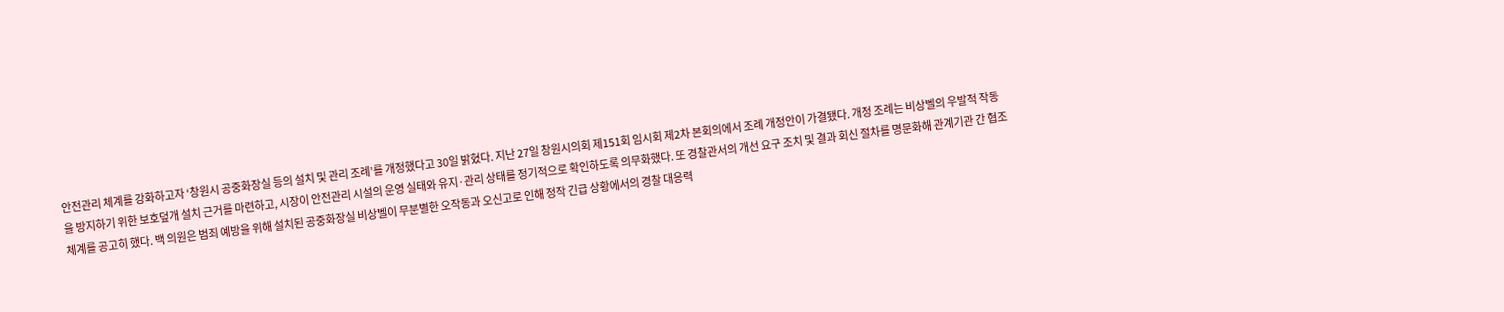안전관리 체계를 강화하고자 ‘창원시 공중화장실 등의 설치 및 관리 조례’를 개정했다고 30일 밝혔다. 지난 27일 창원시의회 제151회 임시회 제2차 본회의에서 조례 개정안이 가결됐다. 개정 조례는 비상벨의 우발적 작동을 방지하기 위한 보호덮개 설치 근거를 마련하고, 시장이 안전관리 시설의 운영 실태와 유지·관리 상태를 정기적으로 확인하도록 의무화했다. 또 경찰관서의 개선 요구 조치 및 결과 회신 절차를 명문화해 관계기관 간 협조 체계를 공고히 했다. 백 의원은 범죄 예방을 위해 설치된 공중화장실 비상벨이 무분별한 오작동과 오신고로 인해 정작 긴급 상황에서의 경찰 대응력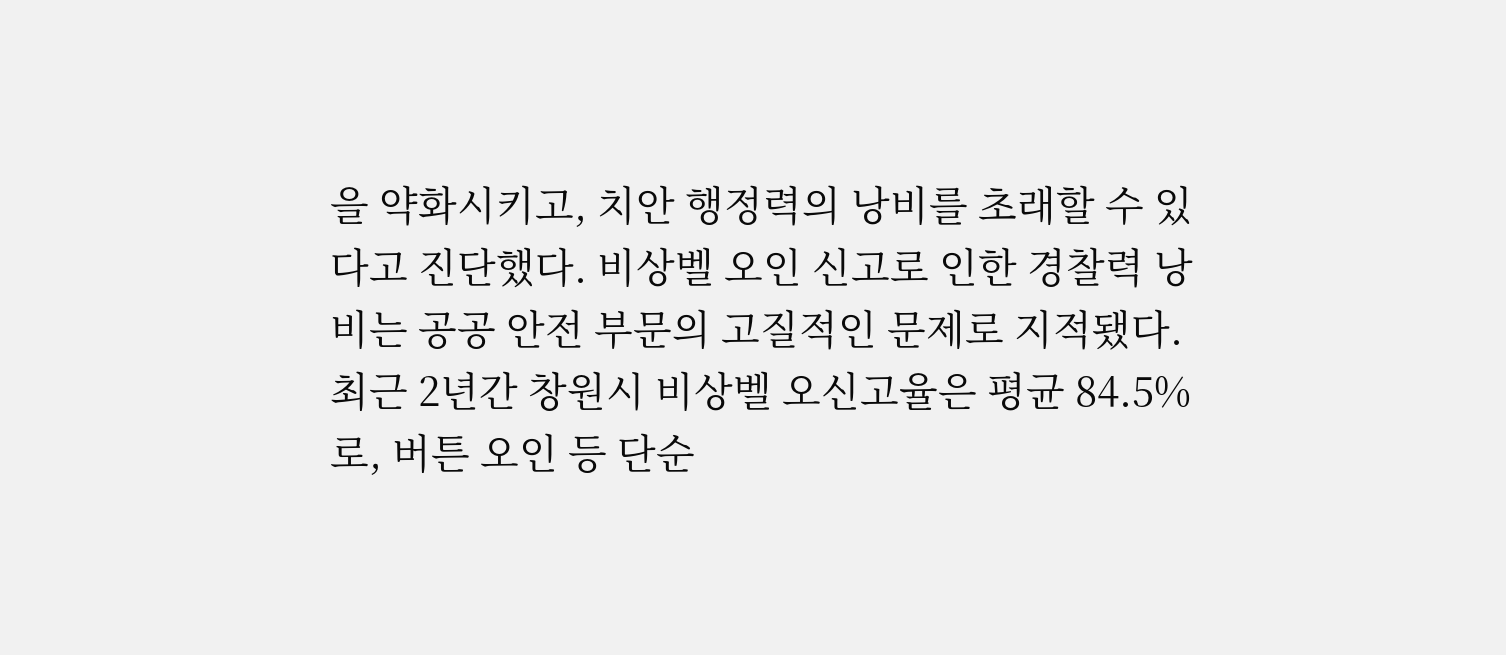을 약화시키고, 치안 행정력의 낭비를 초래할 수 있다고 진단했다. 비상벨 오인 신고로 인한 경찰력 낭비는 공공 안전 부문의 고질적인 문제로 지적됐다. 최근 2년간 창원시 비상벨 오신고율은 평균 84.5%로, 버튼 오인 등 단순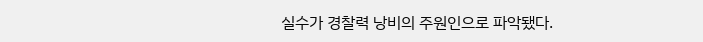실수가 경찰력 낭비의 주원인으로 파악됐다.